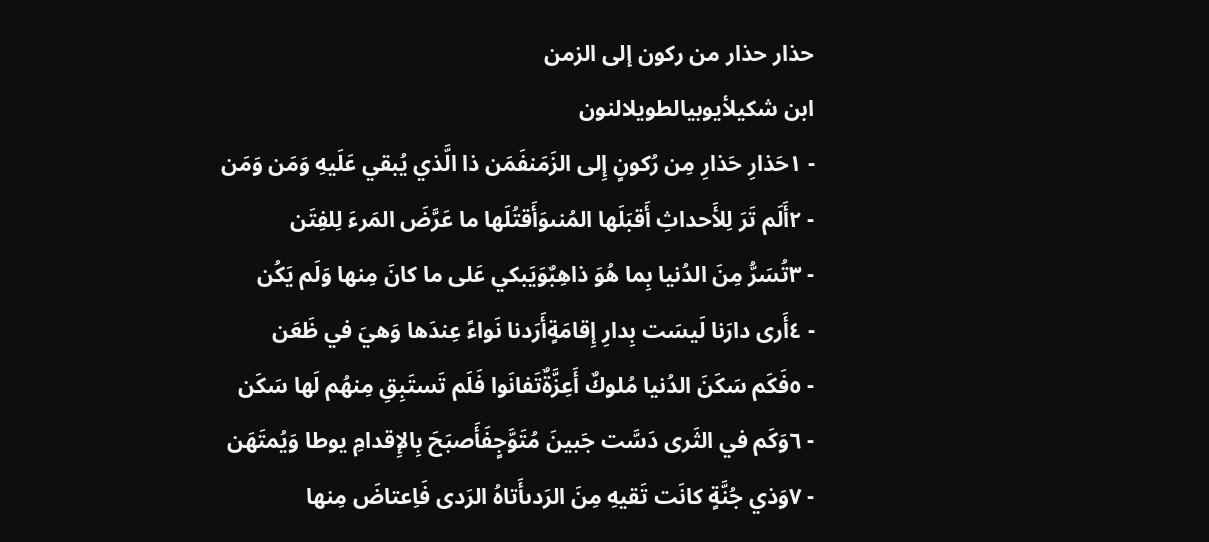حذار حذار من ركون إلى الزمن
ابن شكيلأيوبيالطويلالنون
- ١حَذارِ حَذارِ مِن رُكونٍ إِلى الزَمَنفَمَن ذا الَّذي يُبقي عَلَيهِ وَمَن وَمَن
- ٢أَلَم تَرَ لِلأَحداثِ أَقبَلَها المُنىوَأَقتُلَها ما عَرَّضَ المَرءَ لِلفِتَن
- ٣تُسَرُّ مِنَ الدُنيا بِما هُوَ ذاهِبٌوَيَبكي عَلى ما كانَ مِنها وَلَم يَكُن
- ٤أَرى دارَنا لَيسَت بِدارِ إِقامَةٍأَرَدنا نَواءً عِندَها وَهيَ في ظَعَن
- ٥فَكَم سَكَنَ الدُنيا مُلوكٌ أَعِزَّةٌتَفانَوا فَلَم تَستَبِقِ مِنهُم لَها سَكَن
- ٦وَكَم في الثَرى دَسَّت جَبينَ مُتَوَّجٍفَأَصبَحَ بِالإِقدامِ يوطا وَيُمتَهَن
- ٧وَذي جُنَّةٍ كانَت تَقيهِ مِنَ الرَدىأَتاهُ الرَدى فَاِعتاضَ مِنها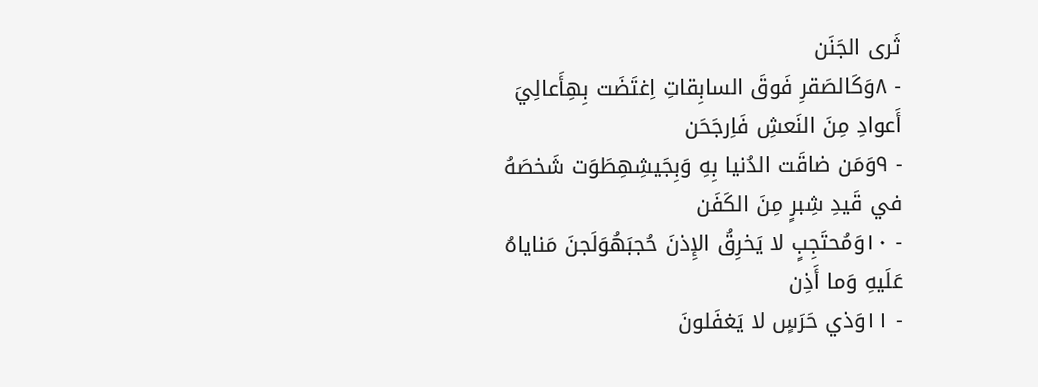ثَرى الجَنَن
- ٨وَكَالصَقرِ فَوقَ السابِقاتِ اِغتَضَت بِهِأَعالِيَ أَعوادِ مِنَ النَعشِ فَاِرجَحَن
- ٩وَمَن ضاقَت الدُنيا بِهِ وَبِجَيشِهِطَوَت شَخصَهُ في قَيدِ شِبرٍ مِنَ الكَفَن
- ١٠وَمُحتَجِبٍ لا يَخرِقُ الإِذنَ حُجبَهُوَلَجنَ مَناياهُ عَلَيهِ وَما أَذِن
- ١١وَذي حَرَسٍ لا يَغفَلونَ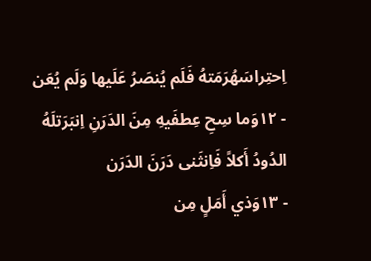اِحتِراسَهُرَمَتهُ فَلَم يُنصَرُ عَلَيها وَلَم يُعَن
- ١٢وَما سِحِ عِطفَيهِ مِنَ الدَرَنِ اِنبَرَتلَهُ الدُودُ أَكلاً فَاِنثَنى دَرَنَ الدَرَن
- ١٣وَذي أَمَلٍ مِن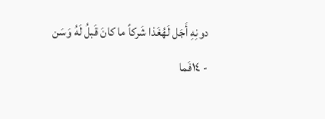دونِهِ أَجَل لَهُغَذا شَركاً ما كانَ قَبلُ لَهُ وَسَن
- ١٤فَما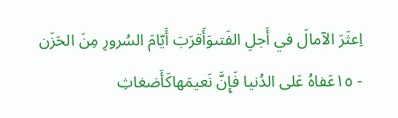اِعثَرَ الآمالَ في أَجلِ الفَتىوَأَقرَبَ أَيّامَ السُرورِ مِنَ الحَزَن
- ١٥عَفاهُ عَلى الدُنيا فَإِنَّ نَعيمَهاكَأَضغاثِ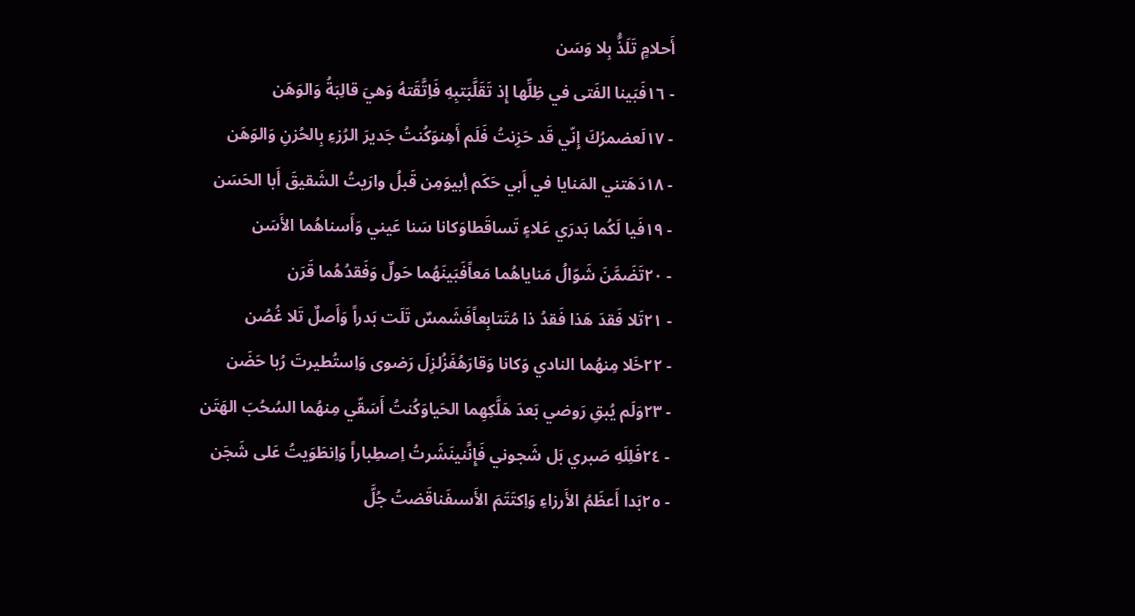أَحلامٍ تَلَذُّ بِلا وَسَن
- ١٦فَبَينا الفَتى في ظِلِّها إِذ تَقَلَّبَتبِهِ فَاِتَّقَتهُ وَهيَ قالِبَةُ وَالوَهَن
- ١٧لَعضمرُكَ إِنّي قَد حَزِنتُ فَلَم أَهِنوَكُنتُ جَديرَ الرُزءِ بِالحُزنِ وَالوَهَن
- ١٨دَهَتني المَنايا في أَبي حَكَم أِبيوَمِن قَبلُ وارَيتُ الشَقيقَ أَبا الحَسَن
- ١٩فَيا لَكُما بَدرَي عَلاءٍ تَساقَطاوَكانا سَنا عَيني وَأَسناهُما الأَسَن
- ٢٠تَضَمَّنَ شَوّالُ مَناياهُما مَعاًفَبَينَهُما حَولٌ وَفَقدُهُما قَرَن
- ٢١تَلا فَقدَ هَذا فَقدُ ذا مُتَتابِعاًفَشَمسٌ تَلَت بَدراً وَأَصلٌ تَلا غُصُن
- ٢٢خَلا مِنهُما النادي وَكانا وَقارَهُفَزُلزِلَ رَضوى وَاِستُطيرتَ رُبا حَضَن
- ٢٣وَلَم يُبقِ رَوضي بَعدَ هَلَّكِهِما الحَياوَكُنتُ أَسَقّي مِنهُما السُحُبَ الهَتَن
- ٢٤فَلِلَهِ صَبري بَل شَجوني فَإِنَّنينَشَرتُ اِصطِباراً وَاِنطَوَيتُ عَلى شَجَن
- ٢٥بَدا أَعظَمُ الأَرزاءِ وَاِكتَتَمَ الأَسىفَناقَضتُ جُلَّ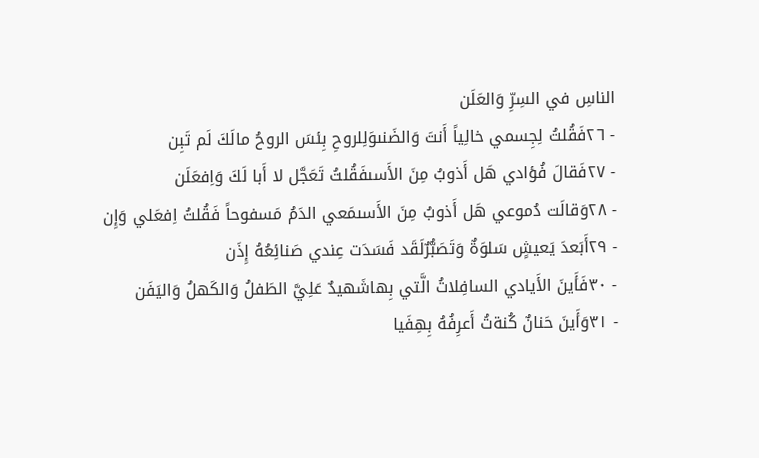الناسِ في السِرِّ وَالعَلَن
- ٢٦فَقُلتُ لِجِسمي خالِياً أَنتَ وَالضَنىوَلِلروحِ بِئسَ الروحُ مالَكَ لَم تَبِن
- ٢٧فَقالَ فُؤادي هَل أَذوبُ مِنَ الأَسىفَقُلتُ تَعَجَّل لا أَبا لَكَ وَاِفعَلَن
- ٢٨وَقالَت دُموعي هَل أَذوبُ مِنَ الأَسىمَعي الدَمُ مَسفوحاً فَقُلتُ اِفعَلي وَإِن
- ٢٩أَبَعدَ يَعيشٍ سَلوَةٌ وَتَصَبُّرٌلَقَد فَسَدَت عِندي صَنائِعُهُ إِذَن
- ٣٠فَأَينَ الأَيادي السافِلاتُ الَّتي بِهاشَهيدٌ عَلِيَّ الطَفلُ وَالكَهلُ وَاليَفَن
- ٣١وَأَينَ حَنانٌ كُنةتُ أَعرِفُهُ بِهِفَيا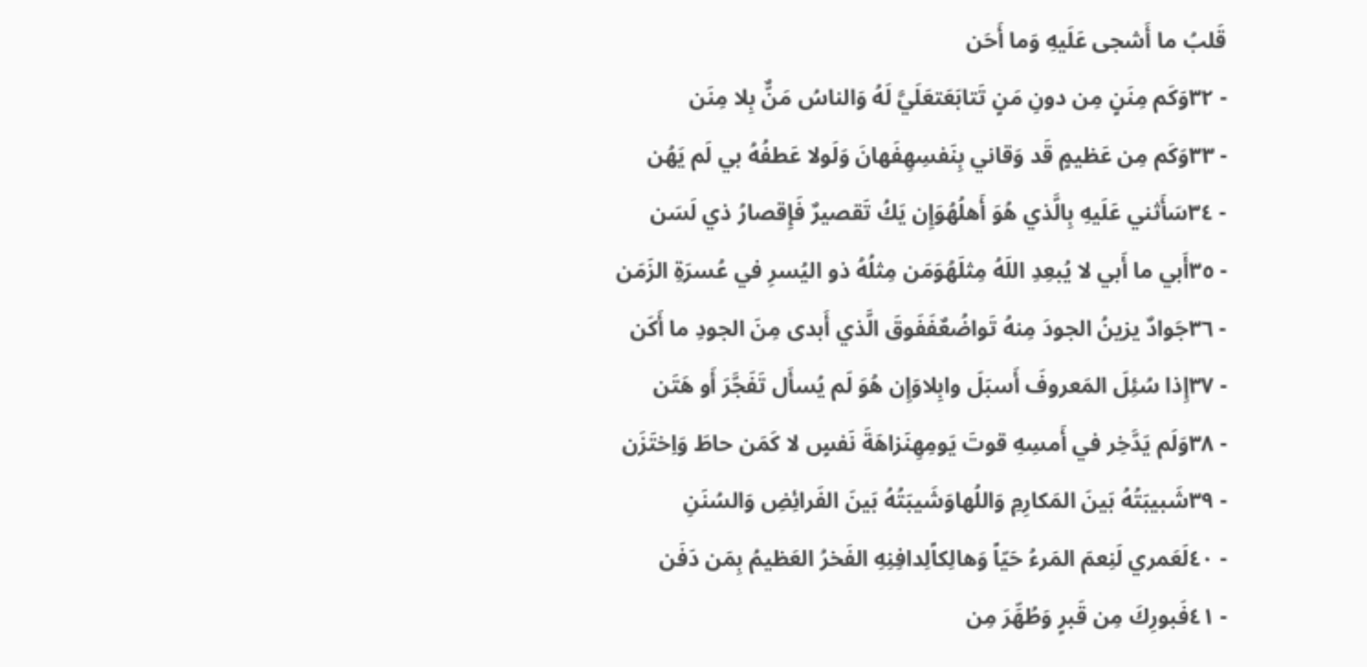قَلبُ ما أَشجى عَلَيهِ وَما أَحَن
- ٣٢وَكَم مِنَنٍ مِن دونِ مَنٍ تَتابَعَتعَلَيَّ لَهُ وَالناسُ مَنٌّ بِلا مِنَن
- ٣٣وَكَم مِن عَظيمٍ قَد وَقاني بِنَفسِهِفَهانَ وَلَولا عَطفُهُ بي لَم يَهُن
- ٣٤سَأَثني عَلَيهِ بِالَّذي هُوَ أَهلُهُوَإِن يَكُ تَقصيرٌ فَإِقصارُ ذي لَسَن
- ٣٥أَبي ما أَبي لا يُبعِدِ اللَهُ مِثلَهُوَمَن مِثلُهُ ذو اليُسرِ في عُسرَةِ الزَمَن
- ٣٦جَوادٌ يزينُ الجودَ مِنهُ تَواضُعٌفَفَوقَ الَّذي أَبدى مِنَ الجودِ ما أَكَن
- ٣٧إِذا سُئِلَ المَعروفَ أَسبَلَ وابِلاوَإِن هُوَ لَم يُسأَل تَفَجَّرَ أَو هَتَن
- ٣٨وَلَم يَدَّخِر في أَمسِهِ قوتَ يَومِهِنَزاهَةَ نَفسٍ لا كَمَن حاطَ وَاِختَزَن
- ٣٩شَبيبَتُهُ بَينَ المَكارِمِ وَاللُهاوَشَيبَتُهُ بَينَ الفَرائِضِ وَالسُنَنِ
- ٤٠لَعَمري لَنِعمَ المَرءُ حَيّاً وَهالِكاًلِدافِنِهِ الفَخرُ العَظيمُ بِمَن دَفَن
- ٤١فَبورِكَ مِن قَبرٍ وَطُهِّرَ مِن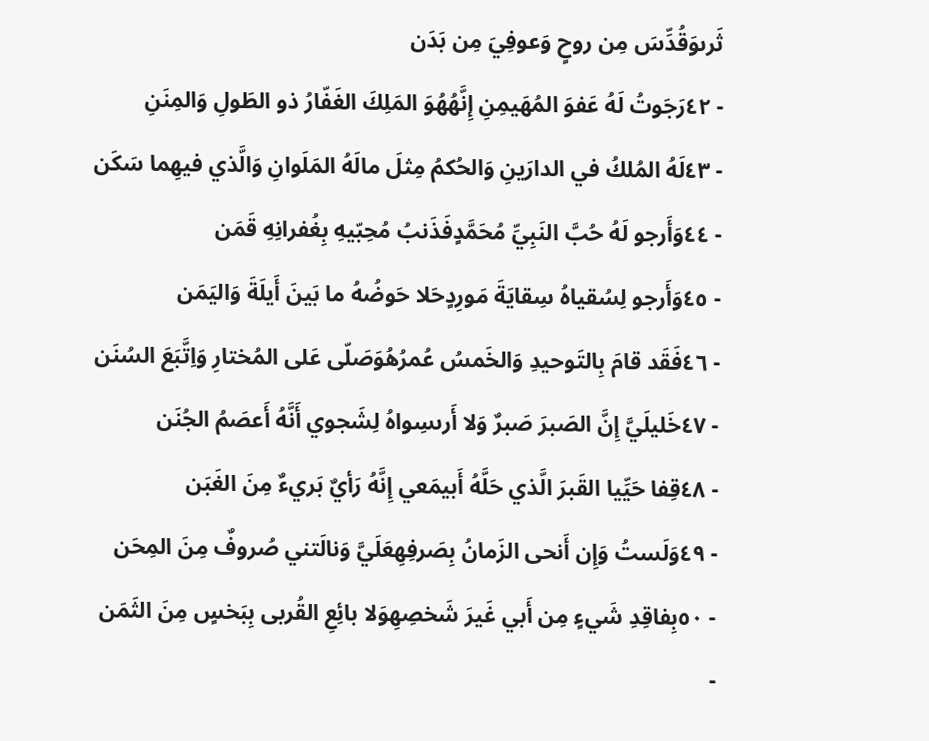ثَرىوَقُدِّسَ مِن روحٍ وَعوفِيَ مِن بَدَن
- ٤٢رَجَوتُ لَهُ عَفوَ المُهَيمِنِ إِنَّهُهُوَ المَلِكَ الغَفّارُ ذو الطَولِ وَالمِنَنِ
- ٤٣لَهُ المُلكُ في الدارَينِ وَالحُكمُ مِثلَ مالَهُ المَلَوانِ وَالَّذي فيهِما سَكَن
- ٤٤وَأَرجو لَهُ حُبَّ النَبِيِّ مُحَمَّدٍفَذَنبُ مُحِبّيهِ بِغُفرانِهِ قَمَن
- ٤٥وَأَرجو لِسُقياهُ سِقايَةَ مَورِدٍحَلا حَوضُهُ ما بَينَ أَيلَةَ وَاليَمَن
- ٤٦فَقَد قامَ بِالتَوحيدِ وَالخَمسُ عُمرُهُوَصَلّى عَلى المُختارِ وَاِتَّبَعَ السُنَن
- ٤٧خَليلَيَّ إِنَّ الصَبرَ صَبرٌ وَلا أَرىسِواهُ لِشَجوي أَنَّهُ أَعصَمُ الجُنَن
- ٤٨قِفا حَيِّيا القَبرَ الَّذي حَلَّهُ أَبيمَعي إِنَّهُ رَأيٌ بَريءٌ مِنَ الغَبَن
- ٤٩وَلَستُ وَإِن أَنحى الزَمانُ بِصَرفِهِعَلَيَّ وَنالَتني صُروفٌ مِنَ المِحَن
- ٥٠بِفاقِدِ شَيءٍ مِن أَبي غَيرَ شَخصِهِوَلا بائِعِ القُربى بِبَخسٍ مِنَ الثَمَن
-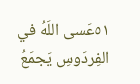٥١عَسى اللَهُ في الفِردَوسِ يَجمَعُ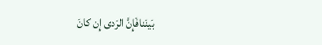بَينَنافَإِنَّ الرَدى إِن كانَ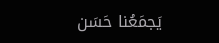يَجمَعُنا حَسَن